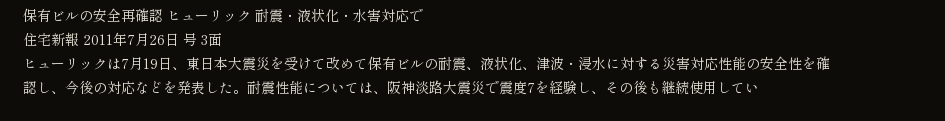保有ビルの安全再確認 ヒューリック 耐震・液状化・水害対応で
住宅新報 2011年7月26日 号 3面
ヒューリックは7月19日、東日本大震災を受けて改めて保有ビルの耐震、液状化、津波・浸水に対する災害対応性能の安全性を確認し、今後の対応などを発表した。耐震性能については、阪神淡路大震災で震度7を経験し、その後も継続使用してい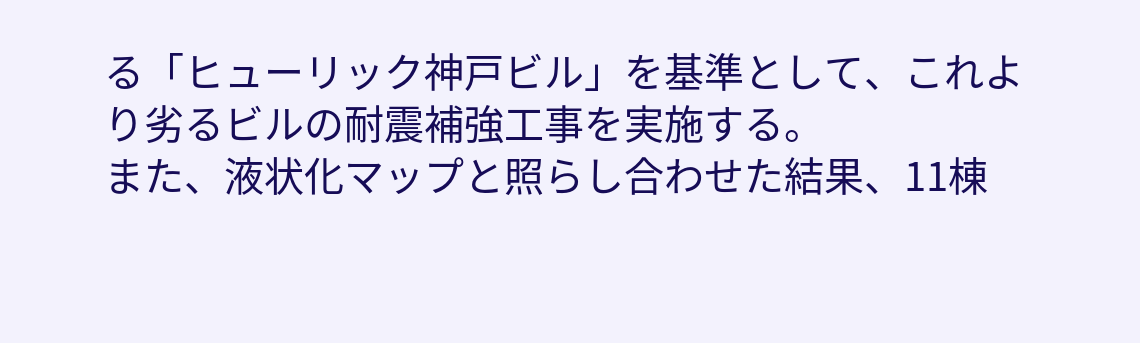る「ヒューリック神戸ビル」を基準として、これより劣るビルの耐震補強工事を実施する。
また、液状化マップと照らし合わせた結果、11棟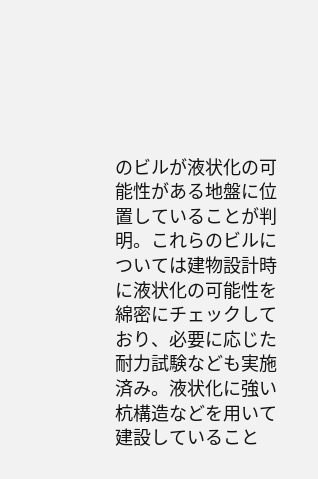のビルが液状化の可能性がある地盤に位置していることが判明。これらのビルについては建物設計時に液状化の可能性を綿密にチェックしており、必要に応じた耐力試験なども実施済み。液状化に強い杭構造などを用いて建設していること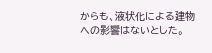からも、液状化による建物への影響はないとした。